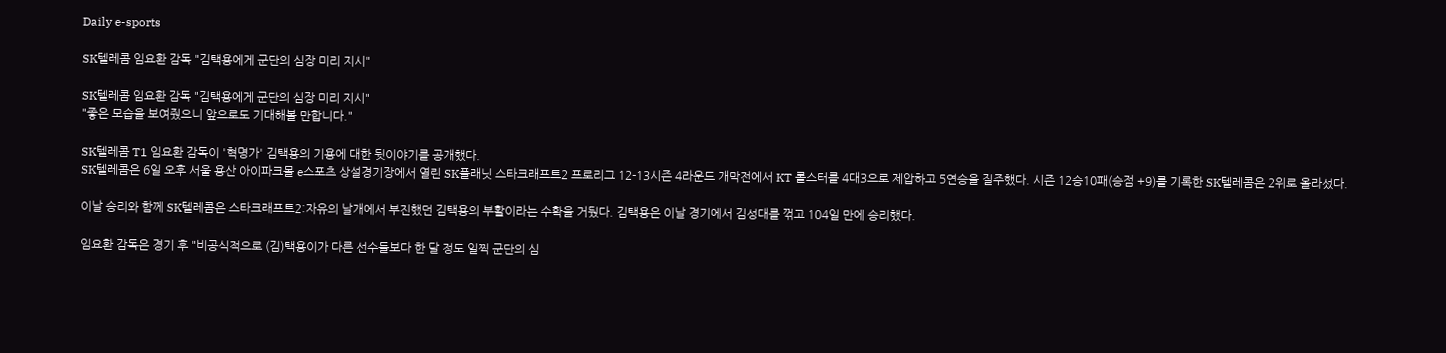Daily e-sports

SK텔레콤 임요환 감독 "김택용에게 군단의 심장 미리 지시"

SK텔레콤 임요환 감독 "김택용에게 군단의 심장 미리 지시"
"좋은 모습을 보여줬으니 앞으로도 기대해볼 만합니다."

SK텔레콤 T1 임요환 감독이 '혁명가' 김택용의 기용에 대한 뒷이야기를 공개했다.
SK텔레콤은 6일 오후 서울 용산 아이파크몰 e스포츠 상설경기장에서 열린 SK플래닛 스타크래프트2 프로리그 12-13시즌 4라운드 개막전에서 KT 롤스터를 4대3으로 제압하고 5연승을 질주했다. 시즌 12승10패(승점 +9)를 기록한 SK텔레콤은 2위로 올라섰다.

이날 승리와 함께 SK텔레콤은 스타크래프트2:자유의 날개에서 부진했던 김택용의 부활이라는 수확을 거뒀다. 김택용은 이날 경기에서 김성대를 꺾고 104일 만에 승리했다.

임요환 감독은 경기 후 "비공식적으로 (김)택용이가 다른 선수들보다 한 달 정도 일찍 군단의 심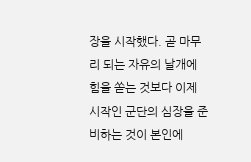장을 시작했다. 곧 마무리 되는 자유의 날개에 힘을 쏟는 것보다 이제 시작인 군단의 심장을 준비하는 것이 본인에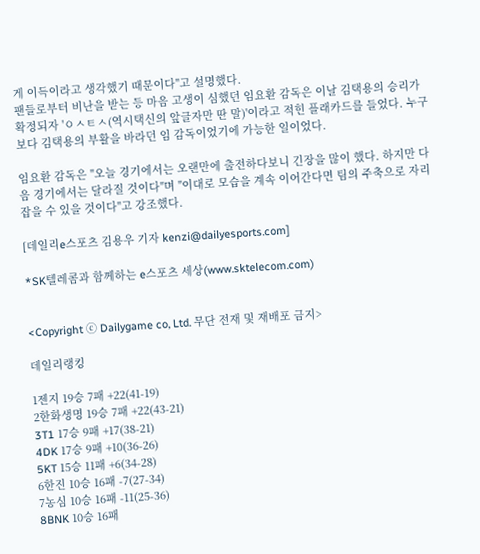게 이득이라고 생각했기 때문이다"고 설명했다.
팬들로부터 비난을 받는 등 마음 고생이 심했던 임요환 감독은 이날 김택용의 승리가 확정되자 'ㅇㅅㅌㅅ(역시택신의 앞글자만 딴 말)'이라고 적힌 플래카드를 들었다. 누구보다 김택용의 부활을 바라던 임 감독이었기에 가능한 일이었다.

임요환 감독은 "오늘 경기에서는 오랜만에 출전하다보니 긴장을 많이 했다. 하지만 다음 경기에서는 달라질 것이다"며 "이대로 모습을 계속 이어간다면 팀의 주축으로 자리잡을 수 있을 것이다"고 강조했다.

[데일리e스포츠 김용우 기자 kenzi@dailyesports.com]

*SK텔레콤과 함께하는 e스포츠 세상(www.sktelecom.com)


<Copyright ⓒ Dailygame co, Ltd. 무단 전재 및 재배포 금지>

데일리랭킹

1젠지 19승 7패 +22(41-19)
2한화생명 19승 7패 +22(43-21)
3T1 17승 9패 +17(38-21)
4DK 17승 9패 +10(36-26)
5KT 15승 11패 +6(34-28)
6한진 10승 16패 -7(27-34)
7농심 10승 16패 -11(25-36)
8BNK 10승 16패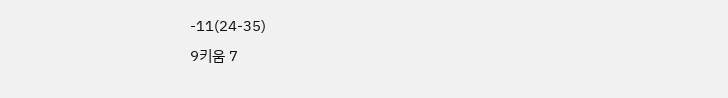-11(24-35)
9키움 7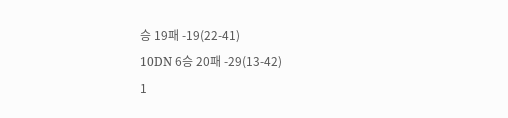승 19패 -19(22-41)
10DN 6승 20패 -29(13-42)
1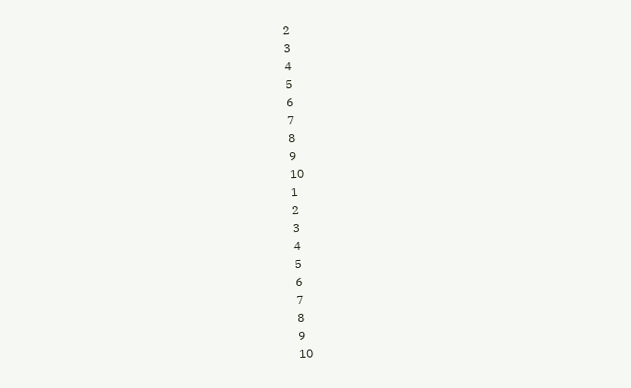2
3
4
5
6
7
8
9
10
1
2
3
4
5
6
7
8
9
10